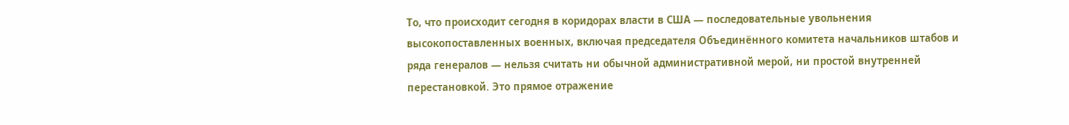То, что происходит сегодня в коридорах власти в США — последовательные увольнения высокопоставленных военных, включая председателя Объединённого комитета начальников штабов и ряда генералов — нельзя считать ни обычной административной мерой, ни простой внутренней перестановкой. Это прямое отражение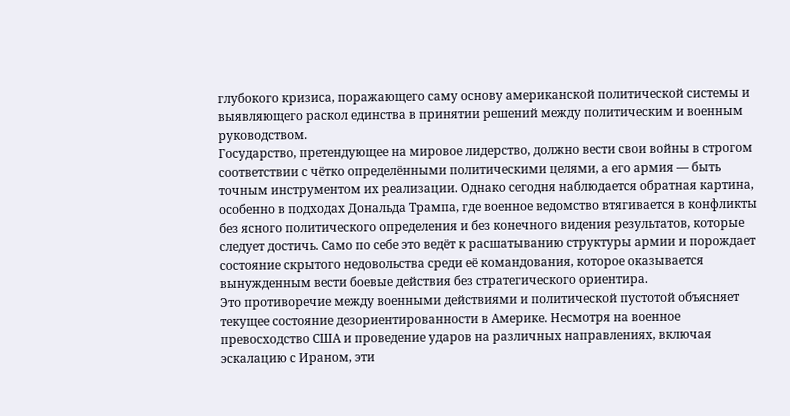глубокого кризиса, поражающего саму основу американской политической системы и выявляющего раскол единства в принятии решений между политическим и военным руководством.
Государство, претендующее на мировое лидерство, должно вести свои войны в строгом соответствии с чётко определёнными политическими целями, а его армия — быть точным инструментом их реализации. Однако сегодня наблюдается обратная картина, особенно в подходах Дональда Трампа, где военное ведомство втягивается в конфликты без ясного политического определения и без конечного видения результатов, которые следует достичь. Само по себе это ведёт к расшатыванию структуры армии и порождает состояние скрытого недовольства среди её командования, которое оказывается вынужденным вести боевые действия без стратегического ориентира.
Это противоречие между военными действиями и политической пустотой объясняет текущее состояние дезориентированности в Америке. Несмотря на военное превосходство США и проведение ударов на различных направлениях, включая эскалацию с Ираном, эти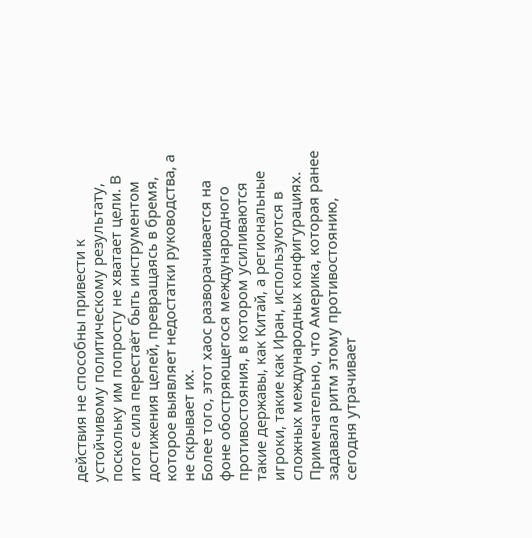действия не способны привести к устойчивому политическому результату, поскольку им попросту не хватает цели. В итоге сила перестаёт быть инструментом достижения целей, превращаясь в бремя, которое выявляет недостатки руководства, а не скрывает их.
Более того, этот хаос разворачивается на фоне обостряющегося международного противостояния, в котором усиливаются такие державы, как Китай, а региональные игроки, такие как Иран, используются в сложных международных конфигурациях. Примечательно, что Америка, которая ранее задавала ритм этому противостоянию, сегодня утрачивает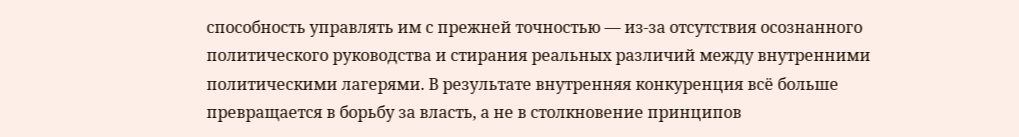способность управлять им с прежней точностью — из-за отсутствия осознанного политического руководства и стирания реальных различий между внутренними политическими лагерями. В результате внутренняя конкуренция всё больше превращается в борьбу за власть, а не в столкновение принципов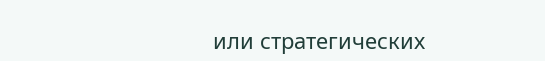или стратегических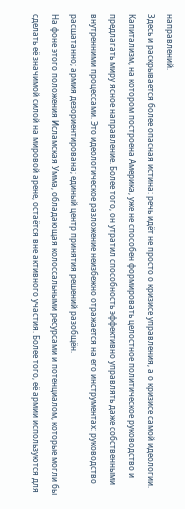направлений.
Здесь и раскрывается более опасная истина: речь идёт не просто о кризисе управления, а о кризисе самой идеологии. Капитализм, на котором построена Америка, уже не способен формировать целостное политическое руководство и предлагать миру ясное направление. Более того, он утратил способность эффективно управлять даже собственными внутренними процессами. Это идеологическое разложение неизбежно отражается на его инструментах: руководство расшатанно; армия дезориентирована; единый центр принятия решений разобщён.
На фоне этого положения Исламская Умма, обладающая колоссальными ресурсами и потенциалом, которые могли бы сделать её значимой силой на мировой арене, остаётся вне активного участия. Более того, её армии используются для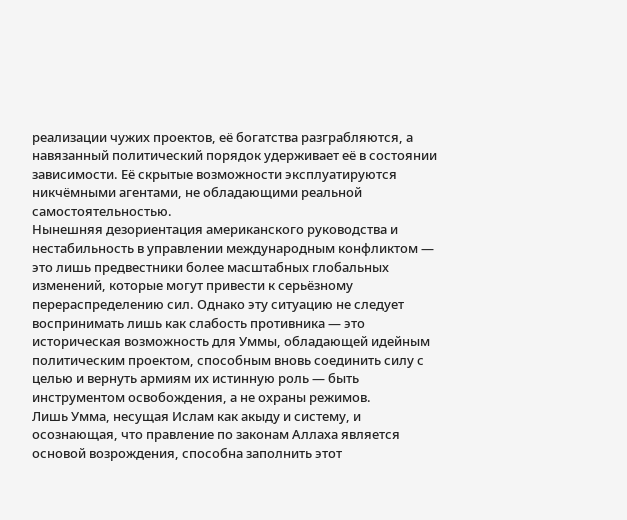реализации чужих проектов, её богатства разграбляются, а навязанный политический порядок удерживает её в состоянии зависимости. Её скрытые возможности эксплуатируются никчёмными агентами, не обладающими реальной самостоятельностью.
Нынешняя дезориентация американского руководства и нестабильность в управлении международным конфликтом — это лишь предвестники более масштабных глобальных изменений, которые могут привести к серьёзному перераспределению сил. Однако эту ситуацию не следует воспринимать лишь как слабость противника — это историческая возможность для Уммы, обладающей идейным политическим проектом, способным вновь соединить силу с целью и вернуть армиям их истинную роль — быть инструментом освобождения, а не охраны режимов.
Лишь Умма, несущая Ислам как акыду и систему, и осознающая, что правление по законам Аллаха является основой возрождения, способна заполнить этот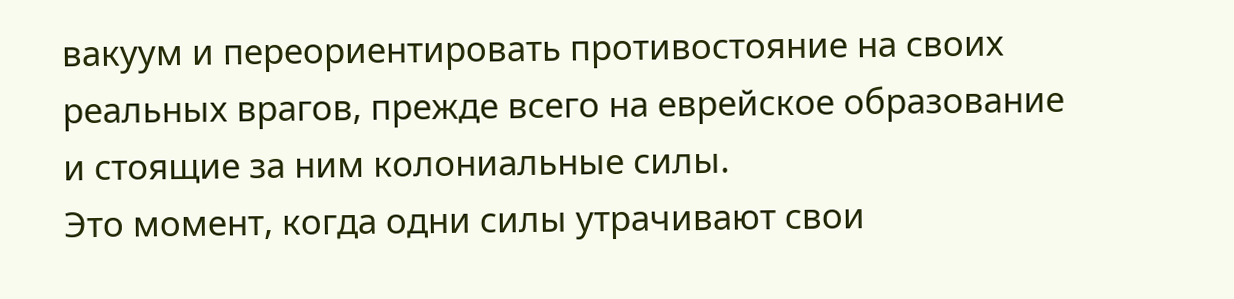вакуум и переориентировать противостояние на своих реальных врагов, прежде всего на еврейское образование и стоящие за ним колониальные силы.
Это момент, когда одни силы утрачивают свои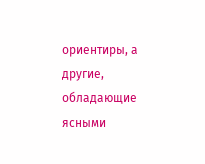ориентиры, а другие, обладающие ясными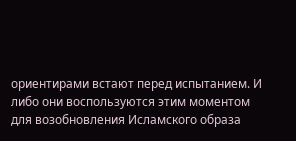ориентирами встают перед испытанием. И либо они воспользуются этим моментом для возобновления Исламского образа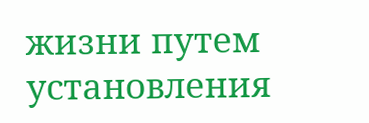жизни путем установления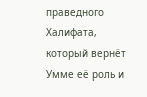праведного Халифата, который вернёт Умме её роль и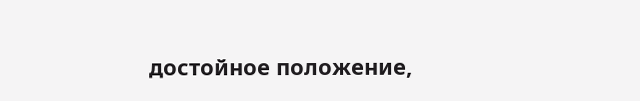достойное положение,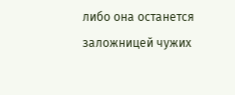либо она останется заложницей чужих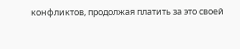конфликтов, продолжая платить за это своей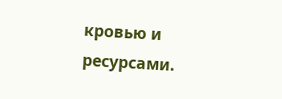кровью и ресурсами.